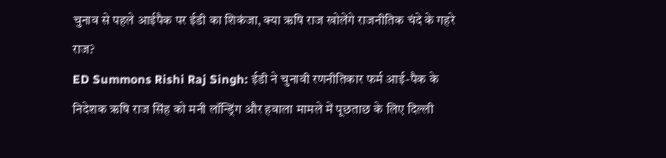चुनाव से पहले आईपैक पर ईडी का शिकंजा, क्या ऋषि राज खोलेंगे राजनीतिक चंदे के गहरे राज?
ED Summons Rishi Raj Singh: ईडी ने चुनावी रणनीतिकार फर्म आई-पैक के निदेशक ऋषि राज सिंह को मनी लॉन्ड्रिंग और हवाला मामले में पूछताछ के लिए दिल्ली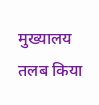मुख्यालय तलब किया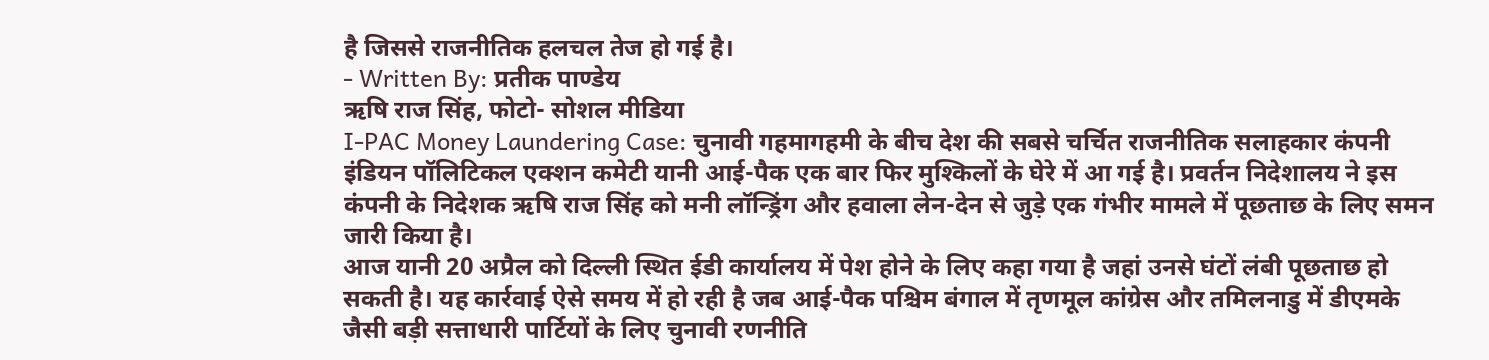है जिससे राजनीतिक हलचल तेज हो गई है।
- Written By: प्रतीक पाण्डेय
ऋषि राज सिंह, फोटो- सोशल मीडिया
I-PAC Money Laundering Case: चुनावी गहमागहमी के बीच देश की सबसे चर्चित राजनीतिक सलाहकार कंपनी इंडियन पॉलिटिकल एक्शन कमेटी यानी आई-पैक एक बार फिर मुश्किलों के घेरे में आ गई है। प्रवर्तन निदेशालय ने इस कंपनी के निदेशक ऋषि राज सिंह को मनी लॉन्ड्रिंग और हवाला लेन-देन से जुड़े एक गंभीर मामले में पूछताछ के लिए समन जारी किया है।
आज यानी 20 अप्रैल को दिल्ली स्थित ईडी कार्यालय में पेश होने के लिए कहा गया है जहां उनसे घंटों लंबी पूछताछ हो सकती है। यह कार्रवाई ऐसे समय में हो रही है जब आई-पैक पश्चिम बंगाल में तृणमूल कांग्रेस और तमिलनाडु में डीएमके जैसी बड़ी सत्ताधारी पार्टियों के लिए चुनावी रणनीति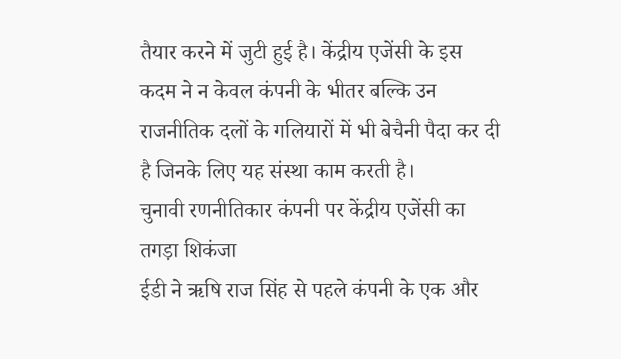तैयार करने में जुटी हुई है। केंद्रीय एजेंसी के इस कदम ने न केवल कंपनी के भीतर बल्कि उन राजनीतिक दलों के गलियारों में भी बेचैनी पैदा कर दी है जिनके लिए यह संस्था काम करती है।
चुनावी रणनीतिकार कंपनी पर केंद्रीय एजेंसी का तगड़ा शिकंजा
ईडी ने ऋषि राज सिंह से पहले कंपनी के एक और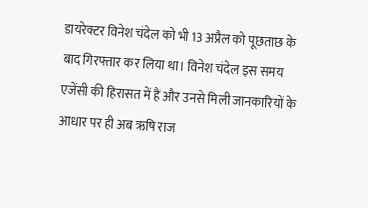डायरेक्टर विनेश चंदेल को भी 13 अप्रैल को पूछताछ के बाद गिरफ्तार कर लिया था। विनेश चंदेल इस समय एजेंसी की हिरासत में हैं और उनसे मिली जानकारियों के आधार पर ही अब ऋषि राज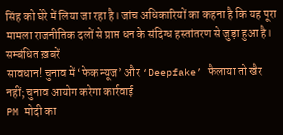सिंह को घेरे में लिया जा रहा है। जांच अधिकारियों का कहना है कि यह पूरा मामला राजनीतिक दलों से प्राप्त धन के संदिग्ध हस्तांतरण से जुड़ा हुआ है।
सम्बंधित ख़बरें
सावधान! चुनाव में ‘फेक न्यूज’ और ‘Deepfake’ फैलाया तो खैर नहीं; चुनाव आयोग करेगा कार्रवाई
PM मोदी का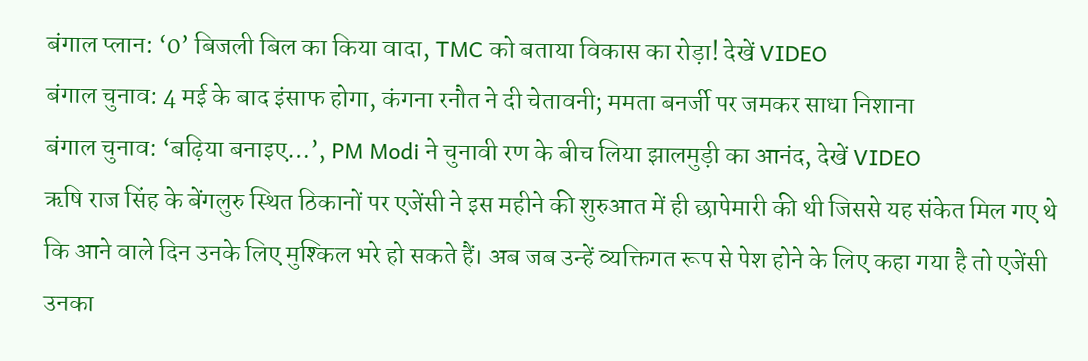बंगाल प्लान: ‘0’ बिजली बिल का किया वादा, TMC को बताया विकास का रोड़ा! देखें VIDEO
बंगाल चुनाव: 4 मई के बाद इंसाफ होगा, कंगना रनौत ने दी चेतावनी; ममता बनर्जी पर जमकर साधा निशाना
बंगाल चुनाव: ‘बढ़िया बनाइए…’, PM Modi ने चुनावी रण के बीच लिया झालमुड़ी का आनंद, देखें VIDEO
ऋषि राज सिंह के बेंगलुरु स्थित ठिकानों पर एजेंसी ने इस महीने की शुरुआत में ही छापेमारी की थी जिससे यह संकेत मिल गए थे कि आने वाले दिन उनके लिए मुश्किल भरे हो सकते हैं। अब जब उन्हें व्यक्तिगत रूप से पेश होने के लिए कहा गया है तो एजेंसी उनका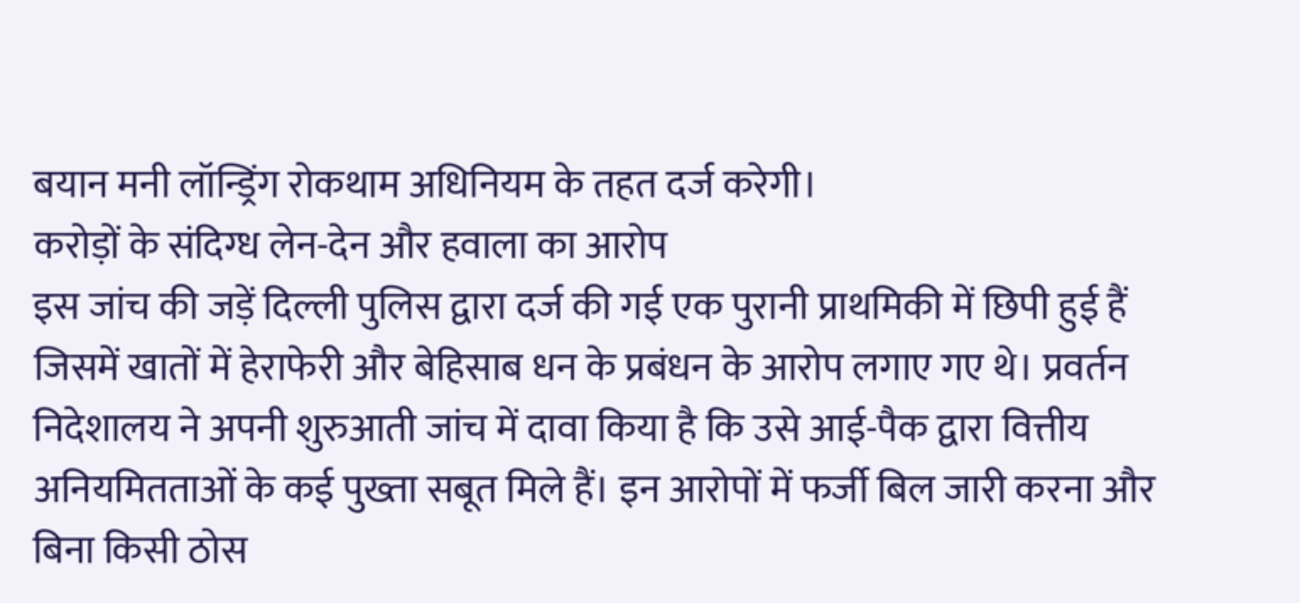बयान मनी लॉन्ड्रिंग रोकथाम अधिनियम के तहत दर्ज करेगी।
करोड़ों के संदिग्ध लेन-देन और हवाला का आरोप
इस जांच की जड़ें दिल्ली पुलिस द्वारा दर्ज की गई एक पुरानी प्राथमिकी में छिपी हुई हैं जिसमें खातों में हेराफेरी और बेहिसाब धन के प्रबंधन के आरोप लगाए गए थे। प्रवर्तन निदेशालय ने अपनी शुरुआती जांच में दावा किया है कि उसे आई-पैक द्वारा वित्तीय अनियमितताओं के कई पुख्ता सबूत मिले हैं। इन आरोपों में फर्जी बिल जारी करना और बिना किसी ठोस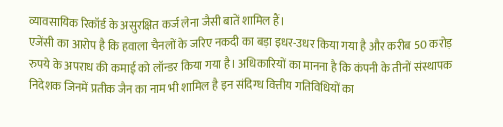व्यावसायिक रिकॉर्ड के असुरक्षित कर्ज लेना जैसी बातें शामिल हैं।
एजेंसी का आरोप है कि हवाला चैनलों के जरिए नकदी का बड़ा इधर-उधर किया गया है और करीब 50 करोड़ रुपये के अपराध की कमाई को लॉन्डर किया गया है। अधिकारियों का मानना है कि कंपनी के तीनों संस्थापक निदेशक जिनमें प्रतीक जैन का नाम भी शामिल है इन संदिग्ध वित्तीय गतिविधियों का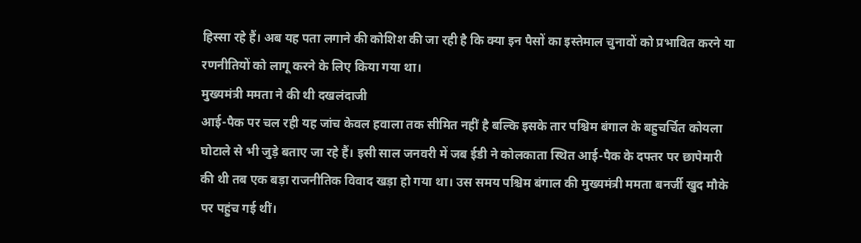हिस्सा रहे हैं। अब यह पता लगाने की कोशिश की जा रही है कि क्या इन पैसों का इस्तेमाल चुनावों को प्रभावित करने या रणनीतियों को लागू करने के लिए किया गया था।
मुख्यमंत्री ममता ने की थी दखलंदाजी
आई-पैक पर चल रही यह जांच केवल हवाला तक सीमित नहीं है बल्कि इसके तार पश्चिम बंगाल के बहुचर्चित कोयला घोटाले से भी जुड़े बताए जा रहे हैं। इसी साल जनवरी में जब ईडी ने कोलकाता स्थित आई-पैक के दफ्तर पर छापेमारी की थी तब एक बड़ा राजनीतिक विवाद खड़ा हो गया था। उस समय पश्चिम बंगाल की मुख्यमंत्री ममता बनर्जी खुद मौके पर पहुंच गई थीं।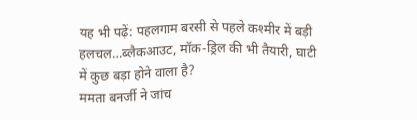यह भी पढ़ें: पहलगाम बरसी से पहले कश्मीर में बड़ी हलचल…ब्लैकआउट, मॉक-ड्रिल की भी तैयारी, घाटी में कुछ बड़ा होने वाला है?
ममता बनर्जी ने जांच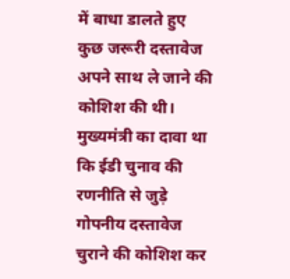में बाधा डालते हुए कुछ जरूरी दस्तावेज अपने साथ ले जाने की कोशिश की थी। मुख्यमंत्री का दावा था कि ईडी चुनाव की रणनीति से जुड़े गोपनीय दस्तावेज चुराने की कोशिश कर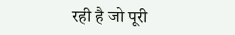रही है जो पूरी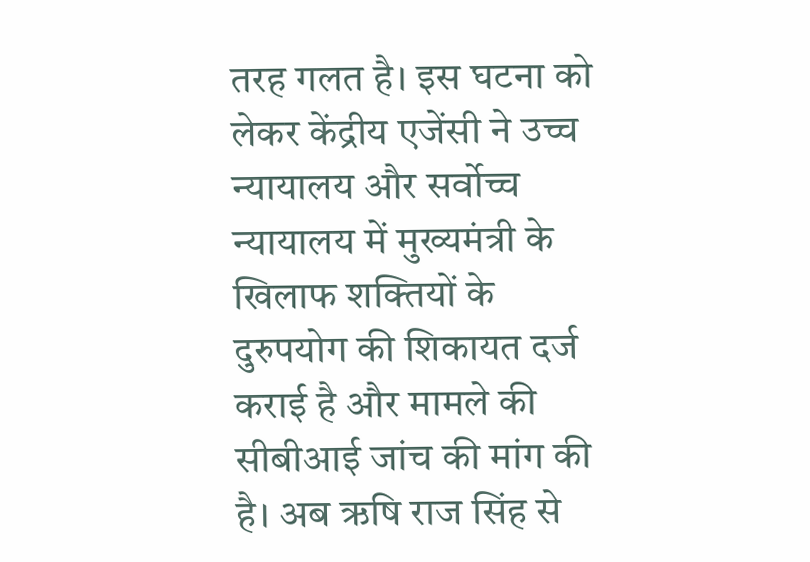तरह गलत है। इस घटना को लेकर केंद्रीय एजेंसी ने उच्च न्यायालय और सर्वोच्च न्यायालय में मुख्यमंत्री के खिलाफ शक्तियों के दुरुपयोग की शिकायत दर्ज कराई है और मामले की सीबीआई जांच की मांग की है। अब ऋषि राज सिंह से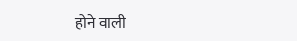होने वाली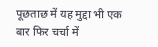पूछताछ में यह मुद्दा भी एक बार फिर चर्चा में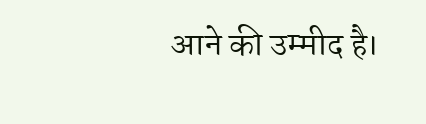आने की उम्मीद है।